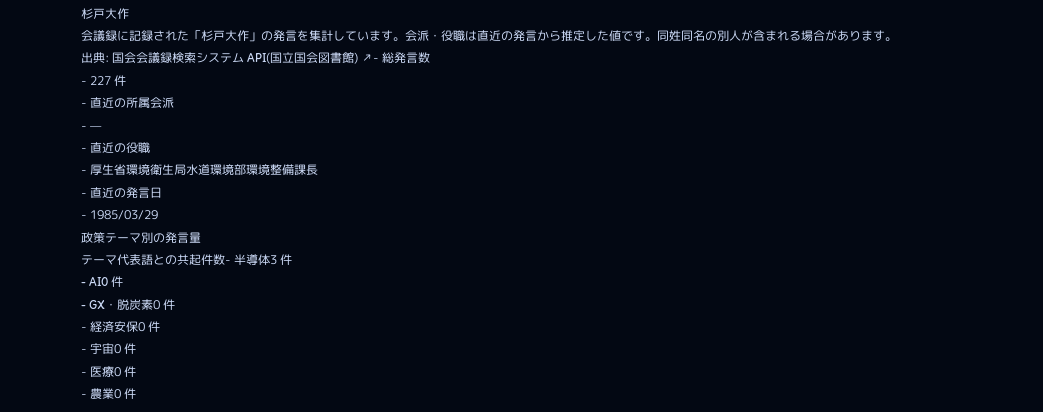杉戸大作
会議録に記録された「杉戸大作」の発言を集計しています。会派・役職は直近の発言から推定した値です。同姓同名の別人が含まれる場合があります。
出典: 国会会議録検索システム API(国立国会図書館) ↗- 総発言数
- 227 件
- 直近の所属会派
- —
- 直近の役職
- 厚生省環境衛生局水道環境部環境整備課長
- 直近の発言日
- 1985/03/29
政策テーマ別の発言量
テーマ代表語との共起件数- 半導体3 件
- AI0 件
- GX・脱炭素0 件
- 経済安保0 件
- 宇宙0 件
- 医療0 件
- 農業0 件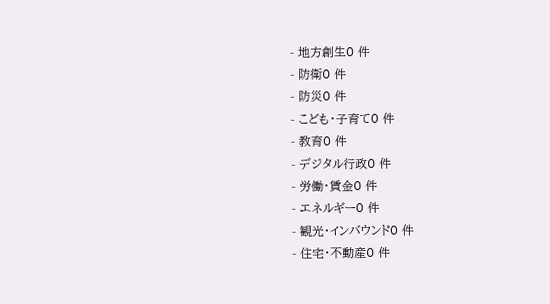- 地方創生0 件
- 防衛0 件
- 防災0 件
- こども・子育て0 件
- 教育0 件
- デジタル行政0 件
- 労働・賃金0 件
- エネルギー0 件
- 観光・インバウンド0 件
- 住宅・不動産0 件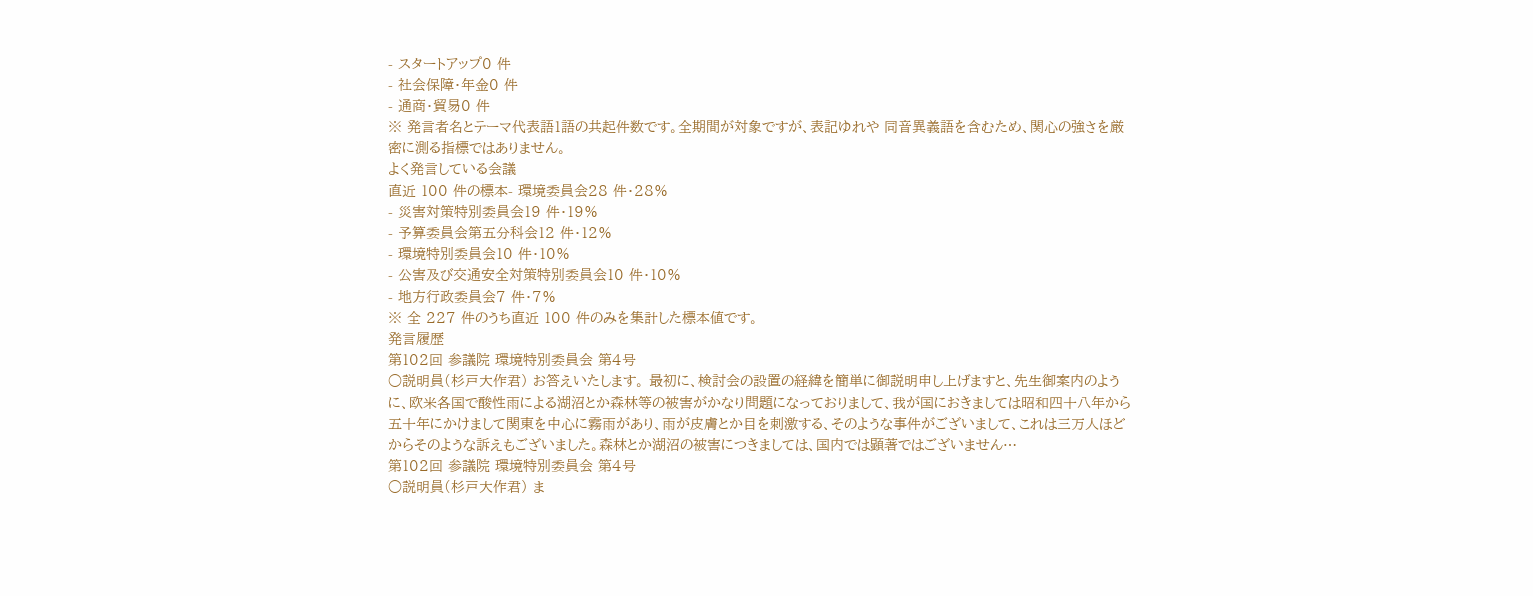- スタートアップ0 件
- 社会保障・年金0 件
- 通商・貿易0 件
※ 発言者名とテーマ代表語1語の共起件数です。全期間が対象ですが、表記ゆれや 同音異義語を含むため、関心の強さを厳密に測る指標ではありません。
よく発言している会議
直近 100 件の標本- 環境委員会28 件・28%
- 災害対策特別委員会19 件・19%
- 予算委員会第五分科会12 件・12%
- 環境特別委員会10 件・10%
- 公害及び交通安全対策特別委員会10 件・10%
- 地方行政委員会7 件・7%
※ 全 227 件のうち直近 100 件のみを集計した標本値です。
発言履歴
第102回 参議院 環境特別委員会 第4号
○説明員(杉戸大作君) お答えいたします。 最初に、検討会の設置の経緯を簡単に御説明申し上げますと、先生御案内のように、欧米各国で酸性雨による湖沼とか森林等の被害がかなり問題になっておりまして、我が国におきましては昭和四十八年から五十年にかけまして関東を中心に霧雨があり、雨が皮膚とか目を刺激する、そのような事件がございまして、これは三万人ほどからそのような訴えもございました。森林とか湖沼の被害につきましては、国内では顕著ではございません…
第102回 参議院 環境特別委員会 第4号
○説明員(杉戸大作君) ま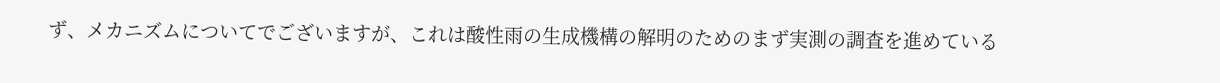ず、メカニズムについてでございますが、これは酸性雨の生成機構の解明のためのまず実測の調査を進めている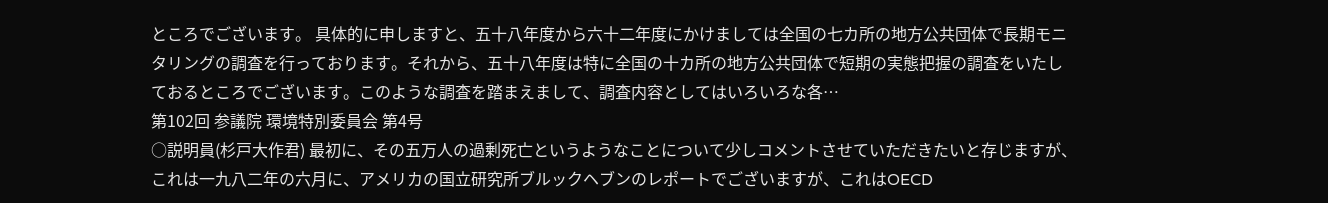ところでございます。 具体的に申しますと、五十八年度から六十二年度にかけましては全国の七カ所の地方公共団体で長期モニタリングの調査を行っております。それから、五十八年度は特に全国の十カ所の地方公共団体で短期の実態把握の調査をいたしておるところでございます。このような調査を踏まえまして、調査内容としてはいろいろな各…
第102回 参議院 環境特別委員会 第4号
○説明員(杉戸大作君) 最初に、その五万人の過剰死亡というようなことについて少しコメントさせていただきたいと存じますが、これは一九八二年の六月に、アメリカの国立研究所ブルックヘブンのレポートでございますが、これはOECD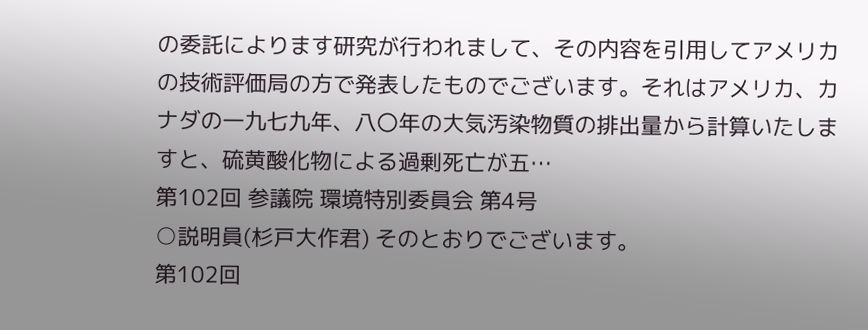の委託によります研究が行われまして、その内容を引用してアメリカの技術評価局の方で発表したものでございます。それはアメリカ、カナダの一九七九年、八〇年の大気汚染物質の排出量から計算いたしますと、硫黄酸化物による過剰死亡が五…
第102回 参議院 環境特別委員会 第4号
○説明員(杉戸大作君) そのとおりでございます。
第102回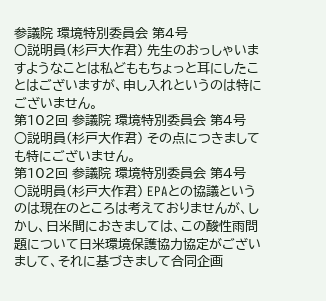参議院 環境特別委員会 第4号
○説明員(杉戸大作君) 先生のおっしゃいますようなことは私どももちょっと耳にしたことはございますが、申し入れというのは特にございません。
第102回 参議院 環境特別委員会 第4号
○説明員(杉戸大作君) その点につきましても特にございません。
第102回 参議院 環境特別委員会 第4号
○説明員(杉戸大作君) EPAとの協議というのは現在のところは考えておりませんが、しかし、日米間におきましては、この酸性雨問題について日米環境保護協力協定がございまして、それに基づきまして合同企画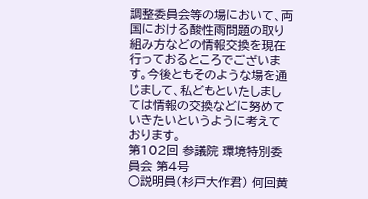調整委員会等の場において、両国における酸性雨問題の取り組み方などの情報交換を現在行っておるところでございます。今後ともそのような場を通じまして、私どもといたしましては情報の交換などに努めていきたいというように考えております。
第102回 参議院 環境特別委員会 第4号
○説明員(杉戸大作君) 何回黄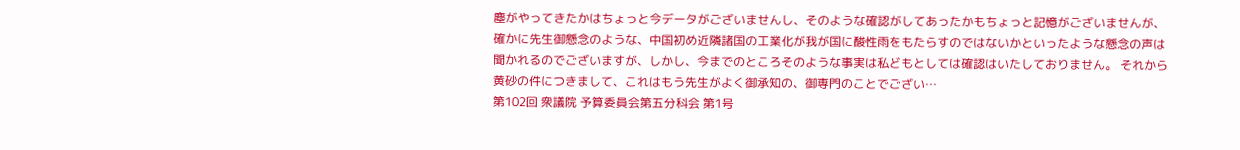塵がやってきたかはちょっと今データがございませんし、そのような確認がしてあったかもちょっと記憶がございませんが、確かに先生御懸念のような、中国初め近隣諸国の工業化が我が国に酸性雨をもたらすのではないかといったような懸念の声は聞かれるのでございますが、しかし、今までのところそのような事実は私どもとしては確認はいたしておりません。 それから黄砂の件につきまして、これはもう先生がよく御承知の、御専門のことでござい…
第102回 衆議院 予算委員会第五分科会 第1号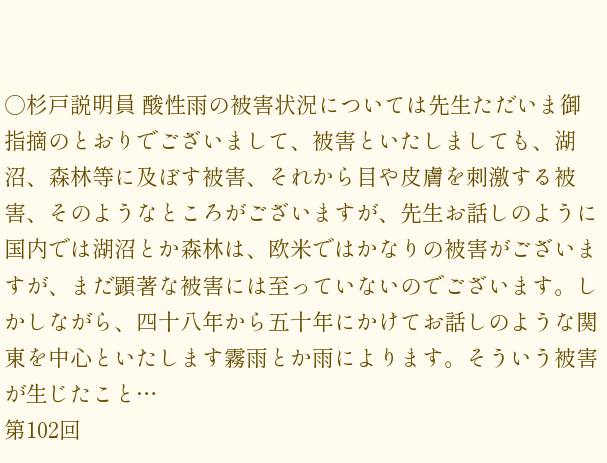○杉戸説明員 酸性雨の被害状況については先生ただいま御指摘のとおりでございまして、被害といたしましても、湖沼、森林等に及ぼす被害、それから目や皮膚を刺激する被害、そのようなところがございますが、先生お話しのように国内では湖沼とか森林は、欧米ではかなりの被害がございますが、まだ顕著な被害には至っていないのでございます。しかしながら、四十八年から五十年にかけてお話しのような関東を中心といたします霧雨とか雨によります。そういう被害が生じたこと…
第102回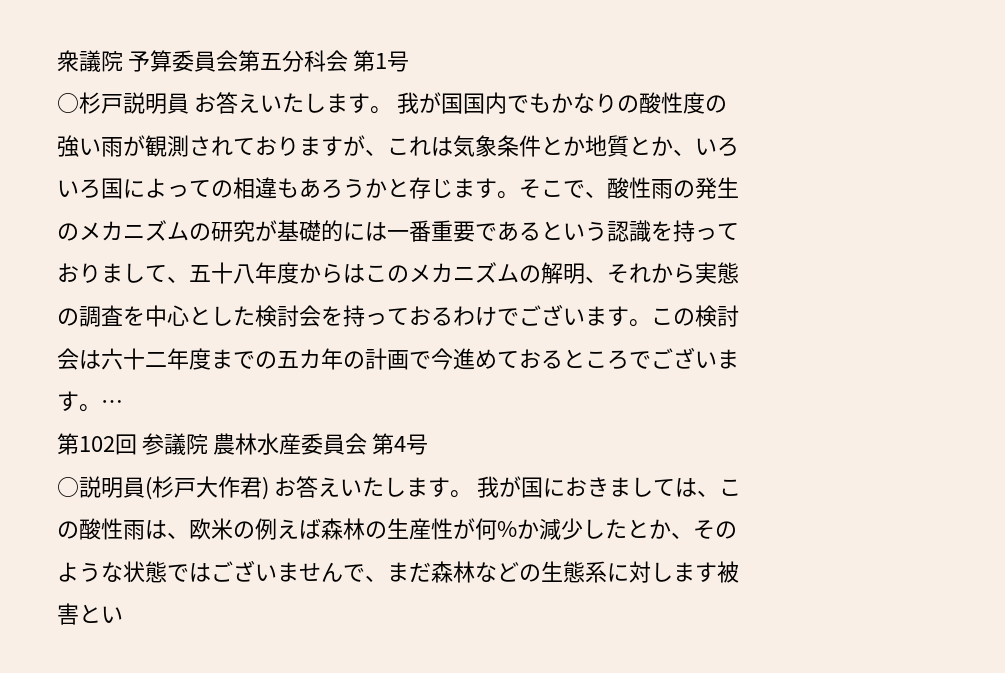衆議院 予算委員会第五分科会 第1号
○杉戸説明員 お答えいたします。 我が国国内でもかなりの酸性度の強い雨が観測されておりますが、これは気象条件とか地質とか、いろいろ国によっての相違もあろうかと存じます。そこで、酸性雨の発生のメカニズムの研究が基礎的には一番重要であるという認識を持っておりまして、五十八年度からはこのメカニズムの解明、それから実態の調査を中心とした検討会を持っておるわけでございます。この検討会は六十二年度までの五カ年の計画で今進めておるところでございます。…
第102回 参議院 農林水産委員会 第4号
○説明員(杉戸大作君) お答えいたします。 我が国におきましては、この酸性雨は、欧米の例えば森林の生産性が何%か減少したとか、そのような状態ではございませんで、まだ森林などの生態系に対します被害とい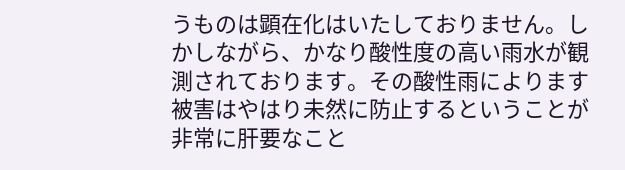うものは顕在化はいたしておりません。しかしながら、かなり酸性度の高い雨水が観測されております。その酸性雨によります被害はやはり未然に防止するということが非常に肝要なこと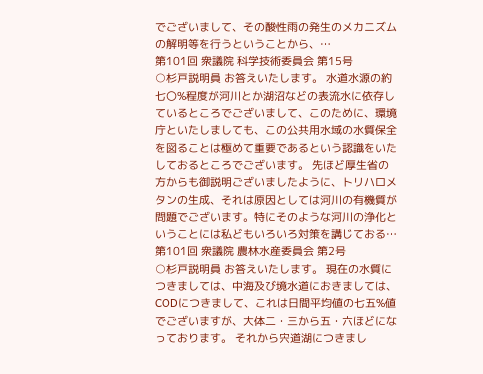でございまして、その酸性雨の発生のメカニズムの解明等を行うということから、…
第101回 衆議院 科学技術委員会 第15号
○杉戸説明員 お答えいたします。 水道水源の約七〇%程度が河川とか湖沼などの表流水に依存しているところでございまして、このために、環境庁といたしましても、この公共用水域の水質保全を図ることは極めて重要であるという認識をいたしておるところでございます。 先ほど厚生省の方からも御説明ございましたように、トリハロメタンの生成、それは原因としては河川の有機質が問題でございます。特にそのような河川の浄化ということには私どもいろいろ対策を講じておる…
第101回 衆議院 農林水産委員会 第2号
○杉戸説明員 お答えいたします。 現在の水質につきましては、中海及び境水道におきましては、CODにつきまして、これは日間平均値の七五%値でございますが、大体二・三から五・六ほどになっております。 それから宍道湖につきまし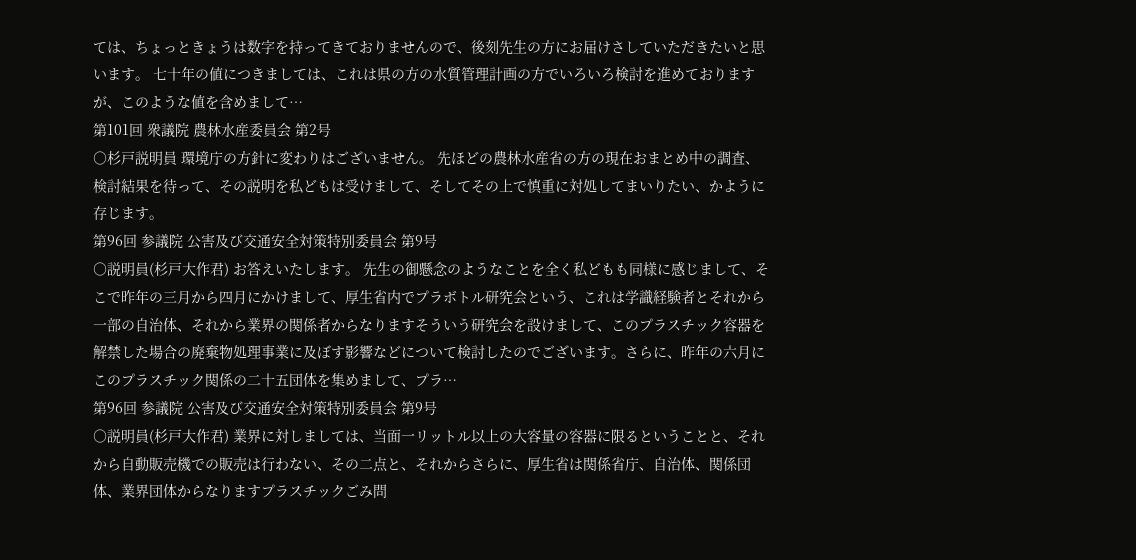ては、ちょっときょうは数字を持ってきておりませんので、後刻先生の方にお届けさしていただきたいと思います。 七十年の値につきましては、これは県の方の水質管理計画の方でいろいろ検討を進めておりますが、このような値を含めまして…
第101回 衆議院 農林水産委員会 第2号
○杉戸説明員 環境庁の方針に変わりはございません。 先ほどの農林水産省の方の現在おまとめ中の調査、検討結果を待って、その説明を私どもは受けまして、そしてその上で慎重に対処してまいりたい、かように存じます。
第96回 参議院 公害及び交通安全対策特別委員会 第9号
○説明員(杉戸大作君) お答えいたします。 先生の御懸念のようなことを全く私どもも同様に感じまして、そこで昨年の三月から四月にかけまして、厚生省内でプラボトル研究会という、これは学識経験者とそれから一部の自治体、それから業界の関係者からなりますそういう研究会を設けまして、このプラスチック容器を解禁した場合の廃棄物処理事業に及ぼす影響などについて検討したのでございます。さらに、昨年の六月にこのプラスチック関係の二十五団体を集めまして、プラ…
第96回 参議院 公害及び交通安全対策特別委員会 第9号
○説明員(杉戸大作君) 業界に対しましては、当面一リットル以上の大容量の容器に限るということと、それから自動販売機での販売は行わない、その二点と、それからさらに、厚生省は関係省庁、自治体、関係団体、業界団体からなりますプラスチックごみ問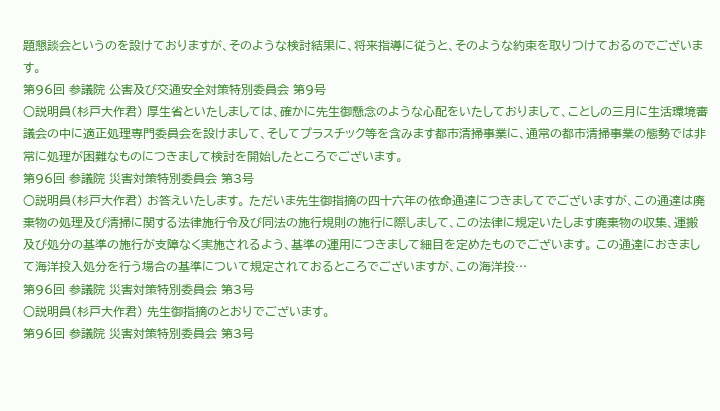題懇談会というのを設けておりますが、そのような検討結果に、将来指導に従うと、そのような約束を取りつけておるのでございます。
第96回 参議院 公害及び交通安全対策特別委員会 第9号
○説明員(杉戸大作君) 厚生省といたしましては、確かに先生御懸念のような心配をいたしておりまして、ことしの三月に生活環境審議会の中に適正処理専門委員会を設けまして、そしてプラスチック等を含みます都市清掃事業に、通常の都市清掃事業の態勢では非常に処理が困難なものにつきまして検討を開始したところでございます。
第96回 参議院 災害対策特別委員会 第3号
○説明員(杉戸大作君) お答えいたします。 ただいま先生御指摘の四十六年の依命通達につきましてでございますが、この通達は廃棄物の処理及び清掃に関する法律施行令及び同法の施行規則の施行に際しまして、この法律に規定いたします廃棄物の収集、運搬及び処分の基準の施行が支障なく実施されるよう、基準の運用につきまして細目を定めたものでございます。 この通達におきまして海洋投入処分を行う場合の基準について規定されておるところでございますが、この海洋投…
第96回 参議院 災害対策特別委員会 第3号
○説明員(杉戸大作君) 先生御指摘のとおりでございます。
第96回 参議院 災害対策特別委員会 第3号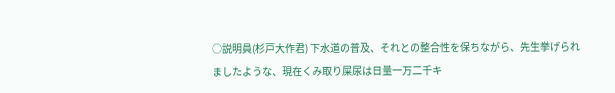○説明員(杉戸大作君) 下水道の普及、それとの整合性を保ちながら、先生挙げられましたような、現在くみ取り屎尿は日量一万二千キ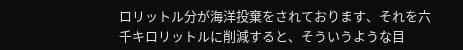ロリットル分が海洋投棄をされております、それを六千キロリットルに削減すると、そういうような目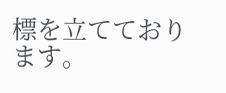標を立てております。